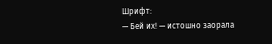Шрифт:
— Бей их! — истошно заорала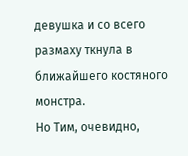девушка и со всего размаху ткнула в ближайшего костяного монстра.
Но Тим, очевидно,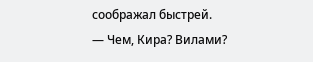соображал быстрей.
— Чем, Кира? Вилами?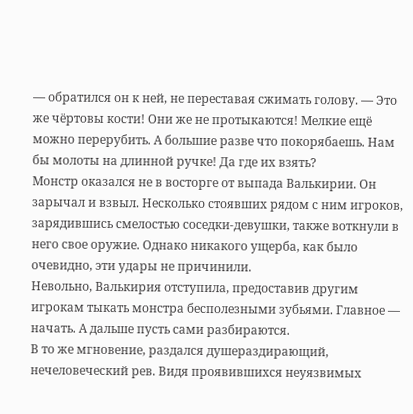— обратился он к ней, не переставая сжимать голову. — Это же чёртовы кости! Они же не протыкаются! Мелкие ещё можно перерубить. А большие разве что покорябаешь. Нам бы молоты на длинной ручке! Да где их взять?
Монстр оказался не в восторге от выпада Валькирии. Он зарычал и взвыл. Несколько стоявших рядом с ним игроков, зарядившись смелостью соседки-девушки, также воткнули в него свое оружие. Однако никакого ущерба, как было очевидно, эти удары не причинили.
Невольно, Валькирия отступила, предоставив другим игрокам тыкать монстра бесполезными зубьями. Главное — начать. А дальше пусть сами разбираются.
В то же мгновение, раздался душераздирающий, нечеловеческий рев. Видя проявившихся неуязвимых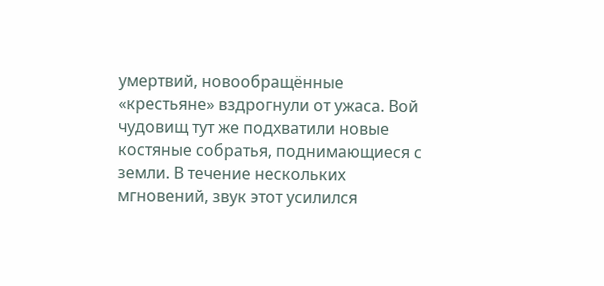умертвий, новообращённые «крестьяне» вздрогнули от ужаса. Вой чудовищ тут же подхватили новые костяные собратья, поднимающиеся с земли. В течение нескольких мгновений, звук этот усилился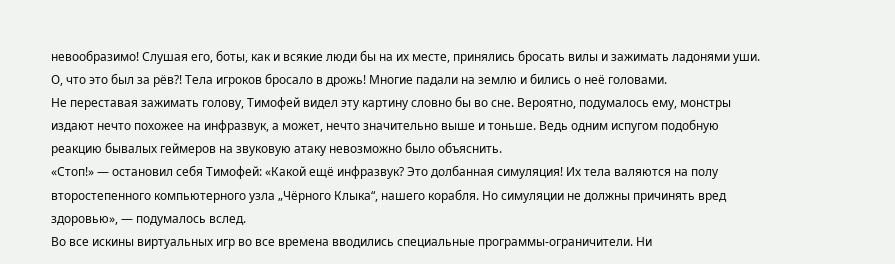невообразимо! Слушая его, боты, как и всякие люди бы на их месте, принялись бросать вилы и зажимать ладонями уши.
О, что это был за рёв?! Тела игроков бросало в дрожь! Многие падали на землю и бились о неё головами.
Не переставая зажимать голову, Тимофей видел эту картину словно бы во сне. Вероятно, подумалось ему, монстры издают нечто похожее на инфразвук, а может, нечто значительно выше и тоньше. Ведь одним испугом подобную реакцию бывалых геймеров на звуковую атаку невозможно было объяснить.
«Стоп!» — остановил себя Тимофей: «Какой ещё инфразвук? Это долбанная симуляция! Их тела валяются на полу второстепенного компьютерного узла „Чёрного Клыка“, нашего корабля. Но симуляции не должны причинять вред здоровью», — подумалось вслед.
Во все искины виртуальных игр во все времена вводились специальные программы-ограничители. Ни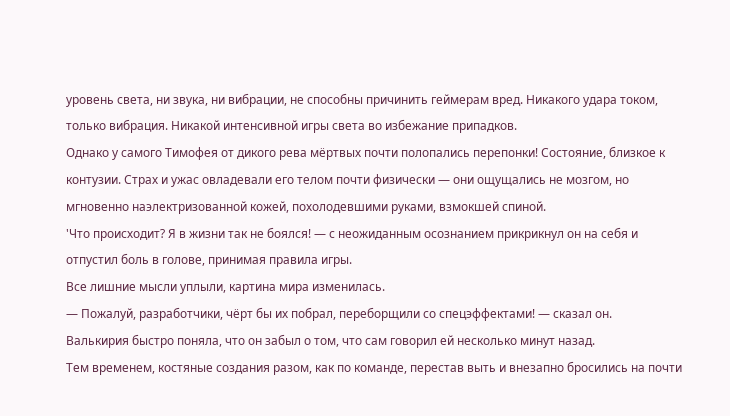уровень света, ни звука, ни вибрации, не способны причинить геймерам вред. Никакого удара током, только вибрация. Никакой интенсивной игры света во избежание припадков.
Однако у самого Тимофея от дикого рева мёртвых почти полопались перепонки! Состояние, близкое к контузии. Страх и ужас овладевали его телом почти физически — они ощущались не мозгом, но мгновенно наэлектризованной кожей, похолодевшими руками, взмокшей спиной.
'Что происходит? Я в жизни так не боялся! — с неожиданным осознанием прикрикнул он на себя и отпустил боль в голове, принимая правила игры.
Все лишние мысли уплыли, картина мира изменилась.
— Пожалуй, разработчики, чёрт бы их побрал, переборщили со спецэффектами! — сказал он.
Валькирия быстро поняла, что он забыл о том, что сам говорил ей несколько минут назад.
Тем временем, костяные создания разом, как по команде, перестав выть и внезапно бросились на почти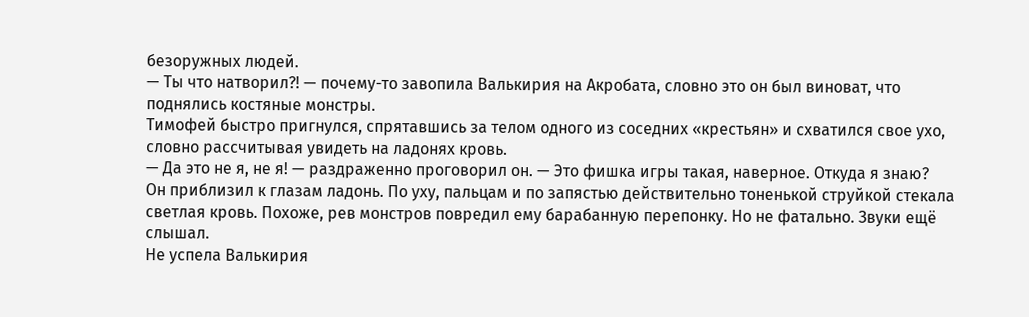безоружных людей.
— Ты что натворил?! — почему-то завопила Валькирия на Акробата, словно это он был виноват, что поднялись костяные монстры.
Тимофей быстро пригнулся, спрятавшись за телом одного из соседних «крестьян» и схватился свое ухо, словно рассчитывая увидеть на ладонях кровь.
— Да это не я, не я! — раздраженно проговорил он. — Это фишка игры такая, наверное. Откуда я знаю?
Он приблизил к глазам ладонь. По уху, пальцам и по запястью действительно тоненькой струйкой стекала светлая кровь. Похоже, рев монстров повредил ему барабанную перепонку. Но не фатально. Звуки ещё слышал.
Не успела Валькирия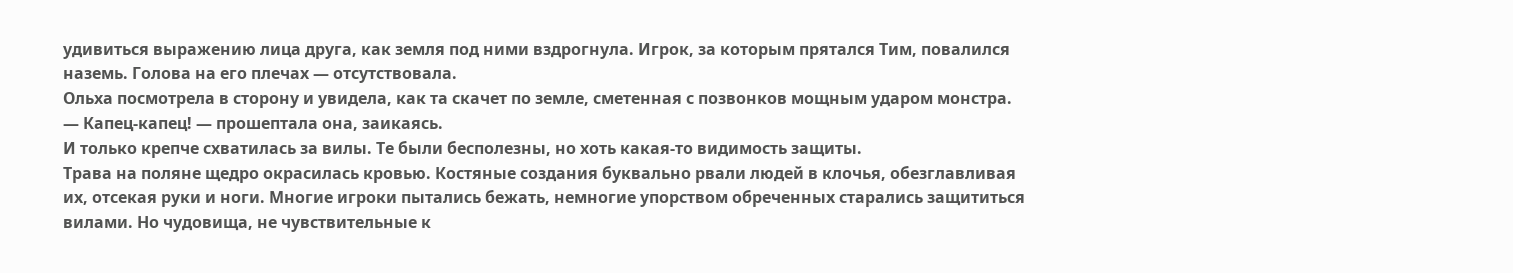удивиться выражению лица друга, как земля под ними вздрогнула. Игрок, за которым прятался Тим, повалился наземь. Голова на его плечах — отсутствовала.
Ольха посмотрела в сторону и увидела, как та скачет по земле, сметенная с позвонков мощным ударом монстра.
— Капец-капец! — прошептала она, заикаясь.
И только крепче схватилась за вилы. Те были бесполезны, но хоть какая-то видимость защиты.
Трава на поляне щедро окрасилась кровью. Костяные создания буквально рвали людей в клочья, обезглавливая их, отсекая руки и ноги. Многие игроки пытались бежать, немногие упорством обреченных старались защититься вилами. Но чудовища, не чувствительные к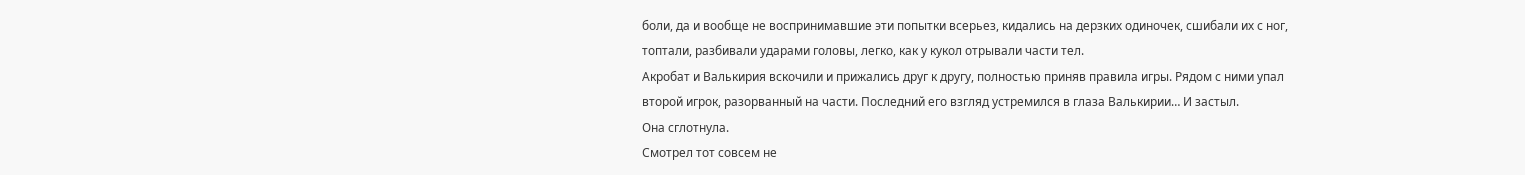боли, да и вообще не воспринимавшие эти попытки всерьез, кидались на дерзких одиночек, сшибали их с ног, топтали, разбивали ударами головы, легко, как у кукол отрывали части тел.
Акробат и Валькирия вскочили и прижались друг к другу, полностью приняв правила игры. Рядом с ними упал второй игрок, разорванный на части. Последний его взгляд устремился в глаза Валькирии… И застыл.
Она сглотнула.
Смотрел тот совсем не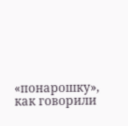«понарошку», как говорили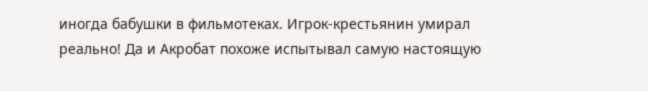иногда бабушки в фильмотеках. Игрок-крестьянин умирал реально! Да и Акробат похоже испытывал самую настоящую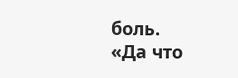боль.
«Да что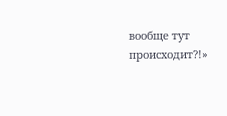вообще тут происходит?!»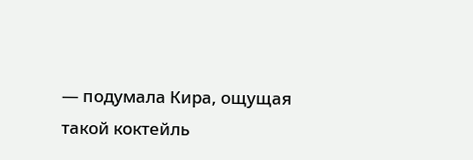— подумала Кира, ощущая такой коктейль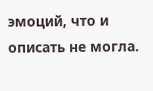эмоций, что и описать не могла.